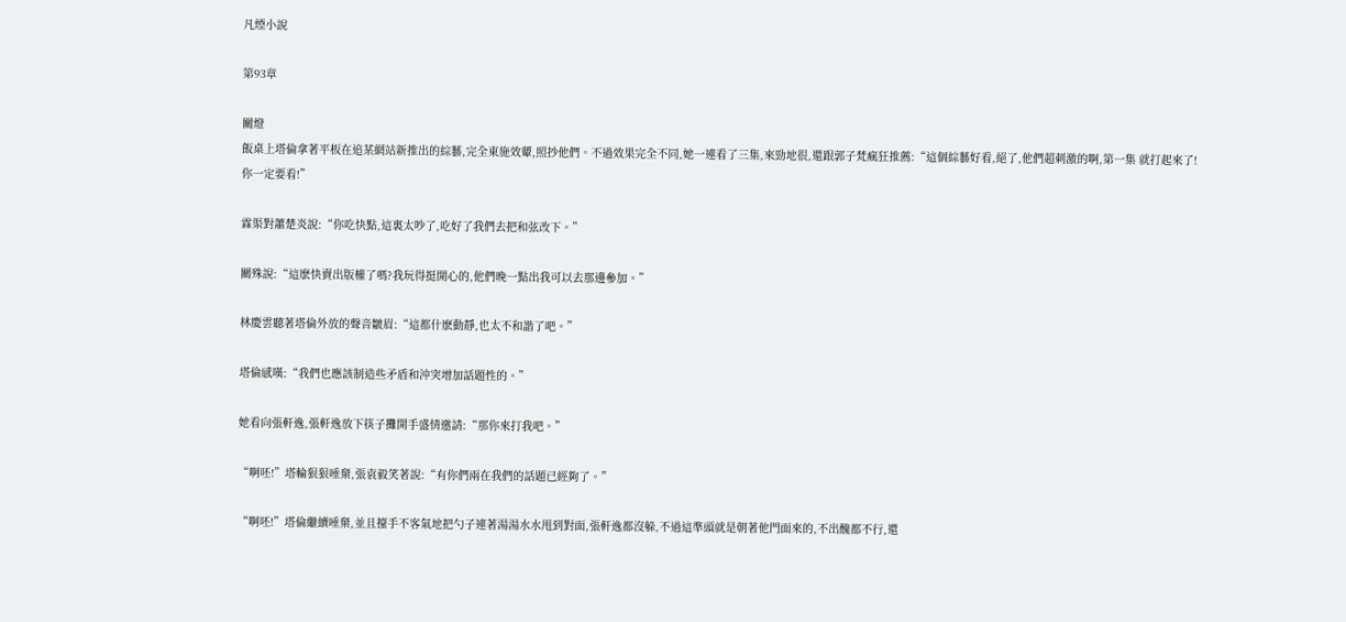凡煙小說

第93章

關燈
飯桌上塔倫拿著平板在追某網站新推出的綜藝,完全東施效顰,照抄他們。不過效果完全不同,她一連看了三集,來勁地很,還跟郭子梵瘋狂推薦:“這個綜藝好看,絕了,他們超刺激的啊,第一集 就打起來了!你一定要看!”

霖渠對蕭楚炎說:“你吃快點,這裏太吵了,吃好了我們去把和弦改下。”

關殊說:“這麽快賣出版權了嗎?我玩得挺開心的,他們晚一點出我可以去那邊參加。”

林慶雲聽著塔倫外放的聲音皺眉:“這都什麽動靜,也太不和諧了吧。”

塔倫感嘆:“我們也應該制造些矛盾和沖突增加話題性的。”

她看向張軒逸,張軒逸放下筷子攤開手盛情邀請:“那你來打我吧。”

“啊呸!”塔輪狠狠唾棄,張袁毅笑著說:“有你們兩在我們的話題已經夠了。”

“啊呸!”塔倫繼續唾棄,並且擡手不客氣地把勺子連著湯湯水水甩到對面,張軒逸都沒躲,不過這準頭就是朝著他門面來的,不出醜都不行,還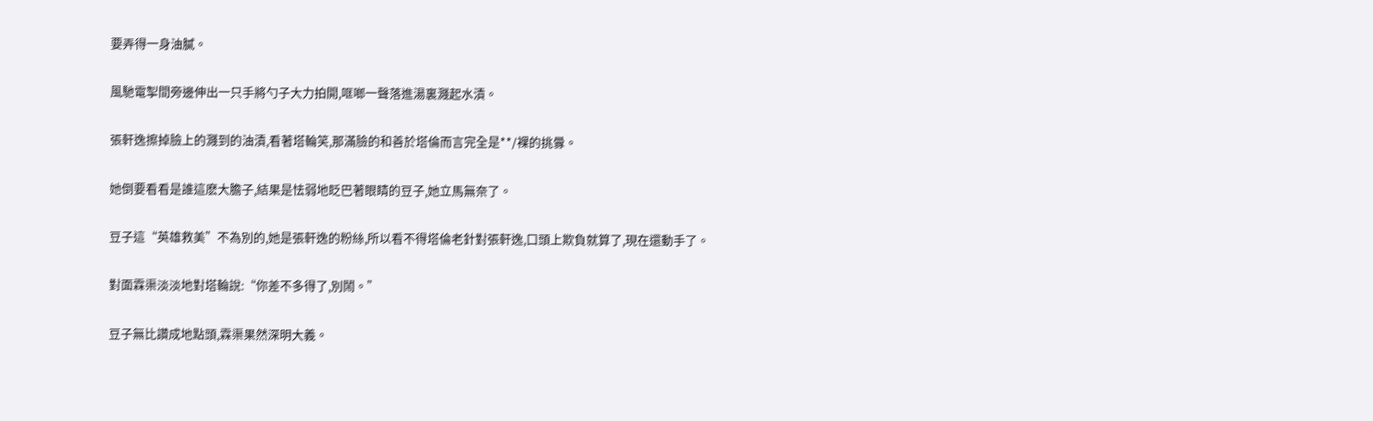要弄得一身油膩。

風馳電掣間旁邊伸出一只手將勺子大力拍開,哐啷一聲落進湯裏濺起水漬。

張軒逸擦掉臉上的濺到的油漬,看著塔輪笑,那滿臉的和善於塔倫而言完全是**/裸的挑釁。

她倒要看看是誰這麽大膽子,結果是怯弱地眨巴著眼睛的豆子,她立馬無奈了。

豆子這“英雄救美”不為別的,她是張軒逸的粉絲,所以看不得塔倫老針對張軒逸,口頭上欺負就算了,現在還動手了。

對面霖渠淡淡地對塔輪說:“你差不多得了,別鬧。”

豆子無比讚成地點頭,霖渠果然深明大義。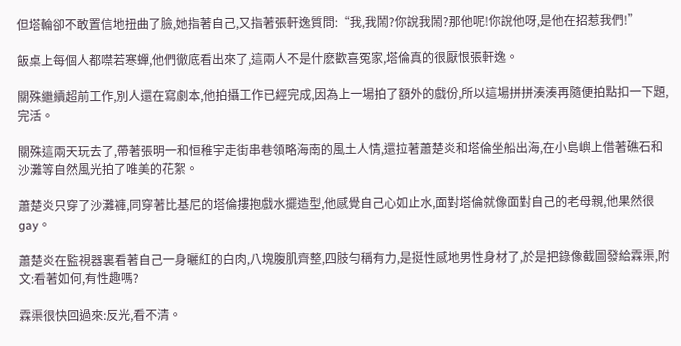但塔輪卻不敢置信地扭曲了臉,她指著自己,又指著張軒逸質問:“我,我鬧?你說我鬧?那他呢!你說他呀,是他在招惹我們!”

飯桌上每個人都噤若寒蟬,他們徹底看出來了,這兩人不是什麽歡喜冤家,塔倫真的很厭恨張軒逸。

關殊繼續超前工作,別人還在寫劇本,他拍攝工作已經完成,因為上一場拍了額外的戲份,所以這場拼拼湊湊再隨便拍點扣一下題,完活。

關殊這兩天玩去了,帶著張明一和恒稚宇走街串巷領略海南的風土人情,還拉著蕭楚炎和塔倫坐船出海,在小島嶼上借著礁石和沙灘等自然風光拍了唯美的花絮。

蕭楚炎只穿了沙灘褲,同穿著比基尼的塔倫摟抱戲水擺造型,他感覺自己心如止水,面對塔倫就像面對自己的老母親,他果然很gay。

蕭楚炎在監視器裏看著自己一身曬紅的白肉,八塊腹肌齊整,四肢勻稱有力,是挺性感地男性身材了,於是把錄像截圖發給霖渠,附文:看著如何,有性趣嗎?

霖渠很快回過來:反光,看不清。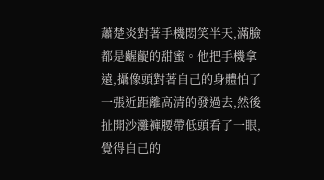蕭楚炎對著手機悶笑半天,滿臉都是齷齪的甜蜜。他把手機拿遠,攝像頭對著自己的身體怕了一張近距離高清的發過去,然後扯開沙灘褲腰帶低頭看了一眼,覺得自己的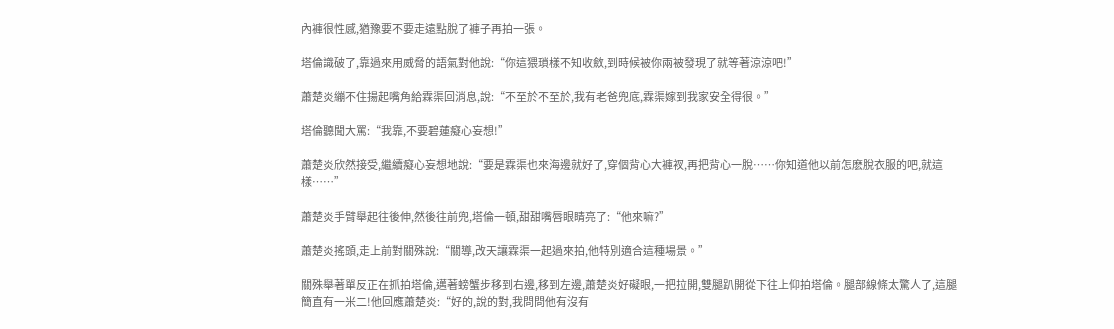內褲很性感,猶豫要不要走遠點脫了褲子再拍一張。

塔倫識破了,靠過來用威脅的語氣對他說:“你這猥瑣樣不知收斂,到時候被你兩被發現了就等著涼涼吧!”

蕭楚炎繃不住揚起嘴角給霖渠回消息,說:“不至於不至於,我有老爸兜底,霖渠嫁到我家安全得很。”

塔倫聽聞大罵:“我靠,不要碧蓮癡心妄想!”

蕭楚炎欣然接受,繼續癡心妄想地說:“要是霖渠也來海邊就好了,穿個背心大褲衩,再把背心一脫……你知道他以前怎麽脫衣服的吧,就這樣……”

蕭楚炎手臂舉起往後伸,然後往前兜,塔倫一頓,甜甜嘴唇眼睛亮了:“他來嘛?”

蕭楚炎搖頭,走上前對關殊說:“關導,改天讓霖渠一起過來拍,他特別適合這種場景。”

關殊舉著單反正在抓拍塔倫,邁著螃蟹步移到右邊,移到左邊,蕭楚炎好礙眼,一把拉開,雙腿趴開從下往上仰拍塔倫。腿部線條太驚人了,這腿簡直有一米二!他回應蕭楚炎:“好的,說的對,我問問他有沒有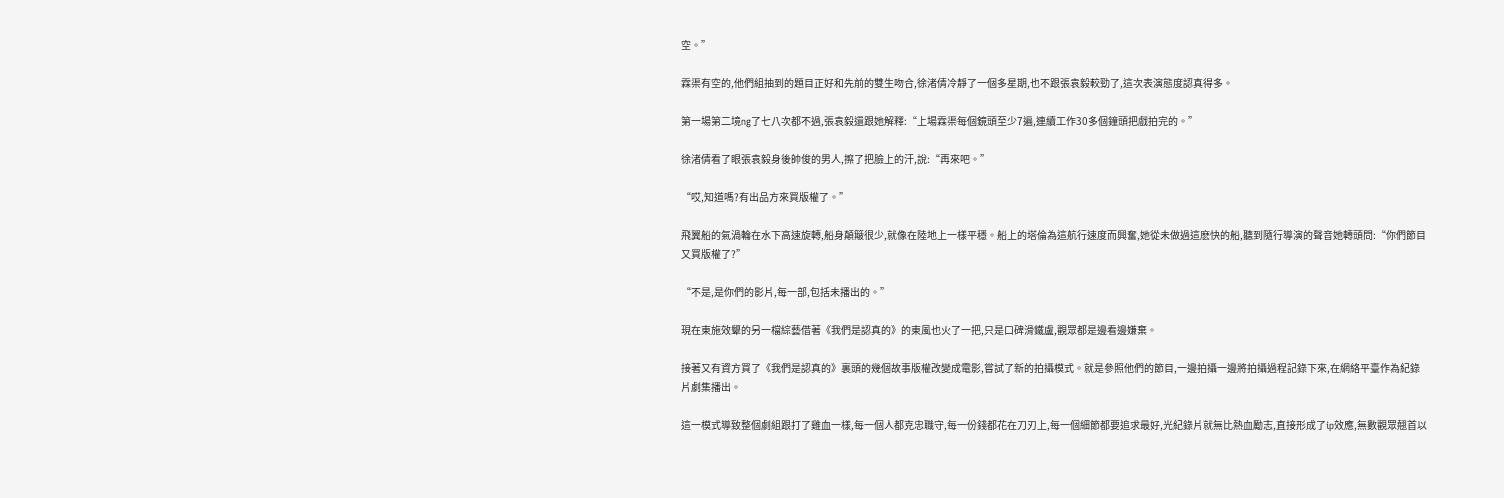空。”

霖渠有空的,他們組抽到的題目正好和先前的雙生吻合,徐渚倩冷靜了一個多星期,也不跟張袁毅較勁了,這次表演態度認真得多。

第一場第二境ng了七八次都不過,張袁毅還跟她解釋:“上場霖渠每個鏡頭至少7遍,連續工作30多個鐘頭把戲拍完的。”

徐渚倩看了眼張袁毅身後帥俊的男人,擦了把臉上的汗,說:“再來吧。”

“哎,知道嗎?有出品方來買版權了。”

飛翼船的氣渦輪在水下高速旋轉,船身顛簸很少,就像在陸地上一樣平穩。船上的塔倫為這航行速度而興奮,她從未做過這麽快的船,聽到隨行導演的聲音她轉頭問:“你們節目又買版權了?”

“不是,是你們的影片,每一部,包括未播出的。”

現在東施效顰的另一檔綜藝借著《我們是認真的》的東風也火了一把,只是口碑滑鐵盧,觀眾都是邊看邊嫌棄。

接著又有資方買了《我們是認真的》裏頭的幾個故事版權改變成電影,嘗試了新的拍攝模式。就是參照他們的節目,一邊拍攝一邊將拍攝過程記錄下來,在網絡平臺作為紀錄片劇集播出。

這一模式導致整個劇組跟打了雞血一樣,每一個人都克忠職守,每一份錢都花在刀刃上,每一個細節都要追求最好,光紀錄片就無比熱血勵志,直接形成了ip效應,無數觀眾翹首以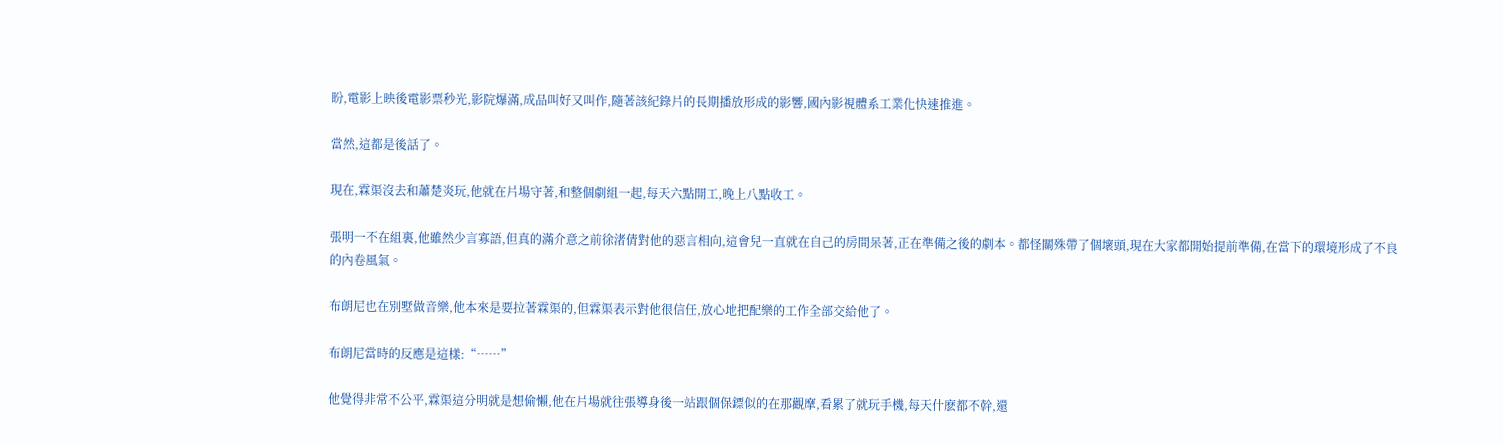盼,電影上映後電影票秒光,影院爆滿,成品叫好又叫作,隨著該紀錄片的長期播放形成的影響,國內影視體系工業化快速推進。

當然,這都是後話了。

現在,霖渠沒去和蕭楚炎玩,他就在片場守著,和整個劇組一起,每天六點開工,晚上八點收工。

張明一不在組裏,他雖然少言寡語,但真的滿介意之前徐渚倩對他的惡言相向,這會兒一直就在自己的房間呆著,正在準備之後的劇本。都怪關殊帶了個壞頭,現在大家都開始提前準備,在當下的環境形成了不良的內卷風氣。

布朗尼也在別墅做音樂,他本來是要拉著霖渠的,但霖渠表示對他很信任,放心地把配樂的工作全部交給他了。

布朗尼當時的反應是這樣:“……”

他覺得非常不公平,霖渠這分明就是想偷懶,他在片場就往張導身後一站跟個保鏢似的在那觀摩,看累了就玩手機,每天什麽都不幹,還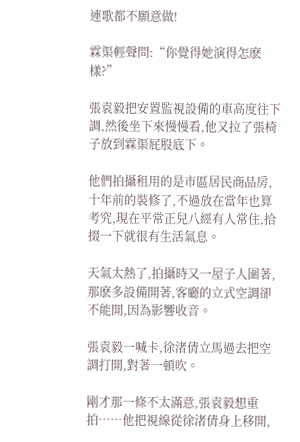連歌都不願意做!

霖渠輕聲問:“你覺得她演得怎麽樣?”

張袁毅把安置監視設備的車高度往下調,然後坐下來慢慢看,他又拉了張椅子放到霖渠屁股底下。

他們拍攝租用的是市區居民商品房,十年前的裝修了,不過放在當年也算考究,現在平常正兒八經有人常住,拾掇一下就很有生活氣息。

天氣太熱了,拍攝時又一屋子人圍著,那麽多設備開著,客廳的立式空調卻不能開,因為影響收音。

張袁毅一喊卡,徐渚倩立馬過去把空調打開,對著一頓吹。

剛才那一條不太滿意,張袁毅想重拍……他把視線從徐渚倩身上移開,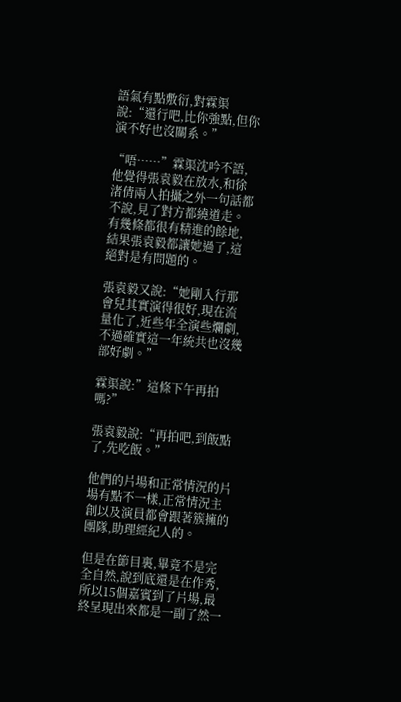語氣有點敷衍,對霖渠說:“還行吧,比你強點,但你演不好也沒關系。”

“唔……”霖渠沈吟不語,他覺得張袁毅在放水,和徐渚倩兩人拍攝之外一句話都不說,見了對方都繞道走。有幾條都很有精進的餘地,結果張袁毅都讓她過了,這絕對是有問題的。

張袁毅又說:“她剛入行那會兒其實演得很好,現在流量化了,近些年全演些爛劇,不過確實這一年統共也沒幾部好劇。”

霖渠說:”這條下午再拍嗎?”

張袁毅說:“再拍吧,到飯點了,先吃飯。”

他們的片場和正常情況的片場有點不一樣,正常情況主創以及演員都會跟著簇擁的團隊,助理經紀人的。

但是在節目裏,畢竟不是完全自然,說到底還是在作秀,所以15個嘉賓到了片場,最終呈現出來都是一副了然一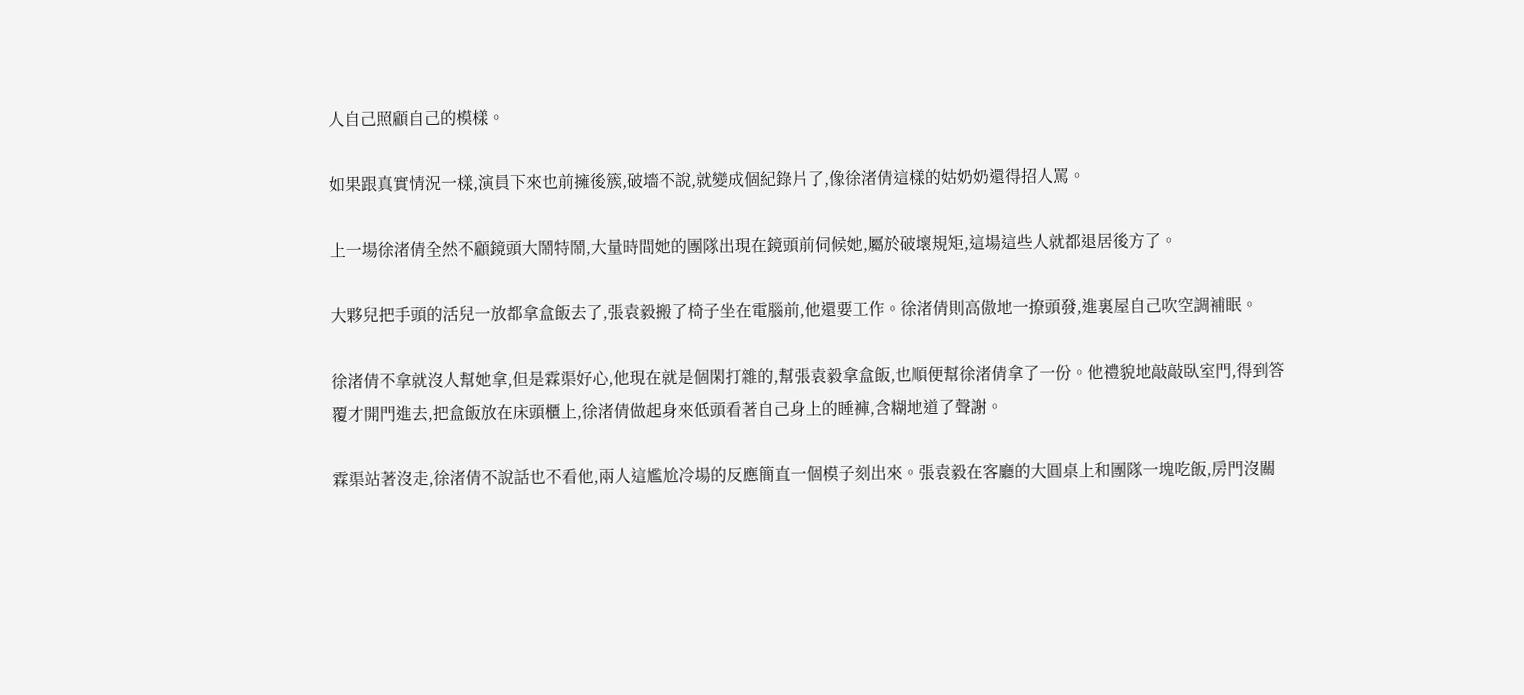人自己照顧自己的模樣。

如果跟真實情況一樣,演員下來也前擁後簇,破墻不說,就變成個紀錄片了,像徐渚倩這樣的姑奶奶還得招人罵。

上一場徐渚倩全然不顧鏡頭大鬧特鬧,大量時間她的團隊出現在鏡頭前伺候她,屬於破壞規矩,這場這些人就都退居後方了。

大夥兒把手頭的活兒一放都拿盒飯去了,張袁毅搬了椅子坐在電腦前,他還要工作。徐渚倩則高傲地一撩頭發,進裏屋自己吹空調補眠。

徐渚倩不拿就沒人幫她拿,但是霖渠好心,他現在就是個閑打雜的,幫張袁毅拿盒飯,也順便幫徐渚倩拿了一份。他禮貌地敲敲臥室門,得到答覆才開門進去,把盒飯放在床頭櫃上,徐渚倩做起身來低頭看著自己身上的睡褲,含糊地道了聲謝。

霖渠站著沒走,徐渚倩不說話也不看他,兩人這尷尬冷場的反應簡直一個模子刻出來。張袁毅在客廳的大圓桌上和團隊一塊吃飯,房門沒關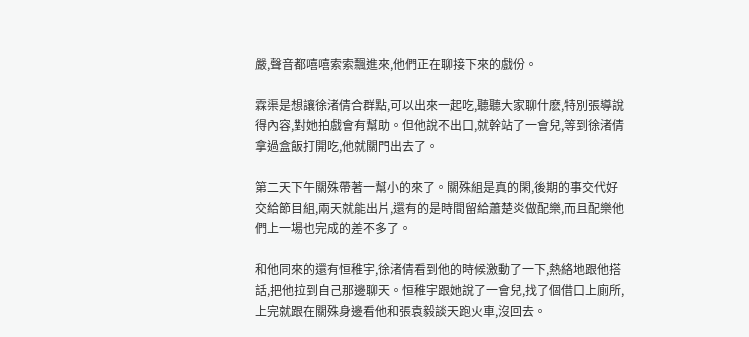嚴,聲音都嘻嘻索索飄進來,他們正在聊接下來的戲份。

霖渠是想讓徐渚倩合群點,可以出來一起吃,聽聽大家聊什麽,特別張導說得內容,對她拍戲會有幫助。但他說不出口,就幹站了一會兒,等到徐渚倩拿過盒飯打開吃,他就關門出去了。

第二天下午關殊帶著一幫小的來了。關殊組是真的閑,後期的事交代好交給節目組,兩天就能出片,還有的是時間留給蕭楚炎做配樂,而且配樂他們上一場也完成的差不多了。

和他同來的還有恒稚宇,徐渚倩看到他的時候激動了一下,熱絡地跟他搭話,把他拉到自己那邊聊天。恒稚宇跟她說了一會兒,找了個借口上廁所,上完就跟在關殊身邊看他和張袁毅談天跑火車,沒回去。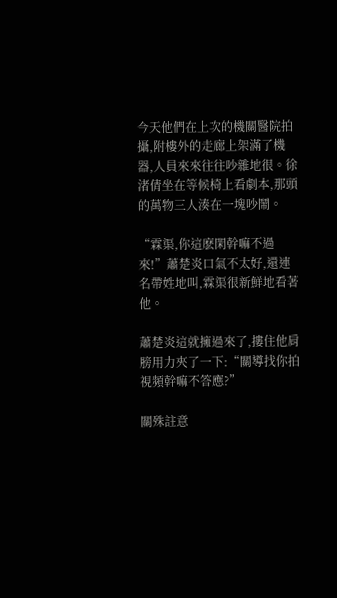今天他們在上次的機關醫院拍攝,附樓外的走廊上架滿了機器,人員來來往往吵雜地很。徐渚倩坐在等候椅上看劇本,那頭的萬物三人湊在一塊吵鬧。

“霖渠,你這麽閑幹嘛不過來!”蕭楚炎口氣不太好,還連名帶姓地叫,霖渠很新鮮地看著他。

蕭楚炎這就擁過來了,摟住他肩膀用力夾了一下:“關導找你拍視頻幹嘛不答應?”

關殊註意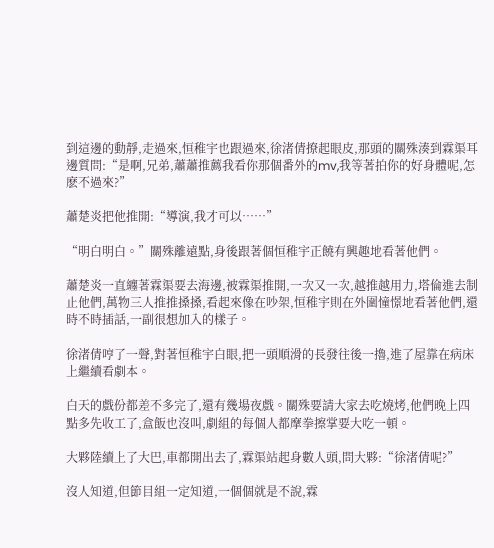到這邊的動靜,走過來,恒稚宇也跟過來,徐渚倩撩起眼皮,那頭的關殊湊到霖渠耳邊質問:“是啊,兄弟,蕭蕭推薦我看你那個番外的mv,我等著拍你的好身體呢,怎麽不過來?”

蕭楚炎把他推開:“導演,我才可以……”

“明白明白。”關殊離遠點,身後跟著個恒稚宇正饒有興趣地看著他們。

蕭楚炎一直纏著霖渠要去海邊,被霖渠推開,一次又一次,越推越用力,塔倫進去制止他們,萬物三人推推搡搡,看起來像在吵架,恒稚宇則在外圍憧憬地看著他們,還時不時插話,一副很想加入的樣子。

徐渚倩哼了一聲,對著恒稚宇白眼,把一頭順滑的長發往後一擼,進了屋靠在病床上繼續看劇本。

白天的戲份都差不多完了,還有幾場夜戲。關殊要請大家去吃燒烤,他們晚上四點多先收工了,盒飯也沒叫,劇組的每個人都摩拳擦掌要大吃一頓。

大夥陸續上了大巴,車都開出去了,霖渠站起身數人頭,問大夥:“徐渚倩呢?”

沒人知道,但節目組一定知道,一個個就是不說,霖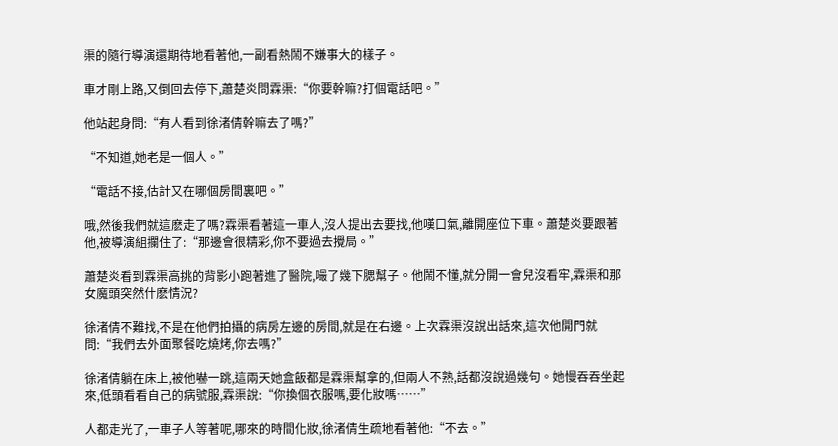渠的隨行導演還期待地看著他,一副看熱鬧不嫌事大的樣子。

車才剛上路,又倒回去停下,蕭楚炎問霖渠:“你要幹嘛?打個電話吧。”

他站起身問:“有人看到徐渚倩幹嘛去了嗎?”

“不知道,她老是一個人。”

“電話不接,估計又在哪個房間裏吧。”

哦,然後我們就這麽走了嗎?霖渠看著這一車人,沒人提出去要找,他嘆口氣,離開座位下車。蕭楚炎要跟著他,被導演組攔住了:“那邊會很精彩,你不要過去攪局。”

蕭楚炎看到霖渠高挑的背影小跑著進了醫院,嘬了幾下腮幫子。他鬧不懂,就分開一會兒沒看牢,霖渠和那女魔頭突然什麽情況?

徐渚倩不難找,不是在他們拍攝的病房左邊的房間,就是在右邊。上次霖渠沒說出話來,這次他開門就問:“我們去外面聚餐吃燒烤,你去嗎?”

徐渚倩躺在床上,被他嚇一跳,這兩天她盒飯都是霖渠幫拿的,但兩人不熟,話都沒說過幾句。她慢吞吞坐起來,低頭看看自己的病號服,霖渠說:“你換個衣服嗎,要化妝嗎……”

人都走光了,一車子人等著呢,哪來的時間化妝,徐渚倩生疏地看著他:“不去。”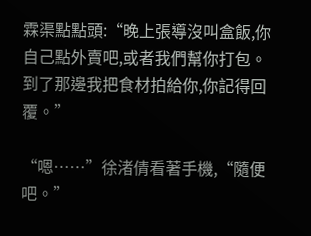霖渠點點頭:“晚上張導沒叫盒飯,你自己點外賣吧,或者我們幫你打包。到了那邊我把食材拍給你,你記得回覆。”

“嗯……”徐渚倩看著手機,“隨便吧。”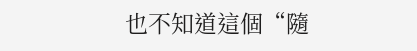也不知道這個“隨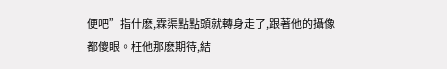便吧”指什麽,霖渠點點頭就轉身走了,跟著他的攝像都傻眼。枉他那麽期待,結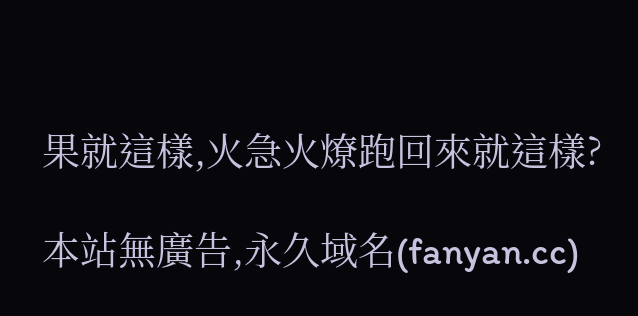果就這樣,火急火燎跑回來就這樣?

本站無廣告,永久域名(fanyan.cc)